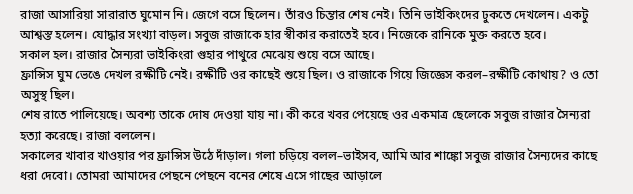রাজা আসারিয়া সারারাত ঘুমোন নি। জেগে বসে ছিলেন। তাঁরও চিন্তার শেষ নেই। তিনি ভাইকিংদের ঢুকতে দেখলেন। একটু আশ্বস্ত হলেন। যোদ্ধার সংখ্যা বাড়ল। সবুজ রাজাকে হার স্বীকার করাতেই হবে। নিজেকে রানিকে মুক্ত করতে হবে।
সকাল হল। রাজার সৈন্যরা ভাইকিংরা গুহার পাথুরে মেঝেয় শুয়ে বসে আছে।
ফ্রান্সিস ঘুম ভেঙে দেখল রক্ষীটি নেই। রক্ষীটি ওর কাছেই শুয়ে ছিল। ও রাজাকে গিয়ে জিজ্ঞেস করল–রক্ষীটি কোথায়? ও তো অসুস্থ ছিল।
শেষ রাতে পালিয়েছে। অবশ্য তাকে দোষ দেওয়া যায় না। কী করে খবর পেয়েছে ওর একমাত্র ছেলেকে সবুজ রাজার সৈন্যরা হত্যা করেছে। রাজা বললেন।
সকালের খাবার খাওয়ার পর ফ্রান্সিস উঠে দাঁড়াল। গলা চড়িয়ে বলল–ভাইসব, আমি আর শাঙ্কো সবুজ রাজার সৈন্যদের কাছে ধরা দেবো। তোমরা আমাদের পেছনে পেছনে বনের শেষে এসে গাছের আড়ালে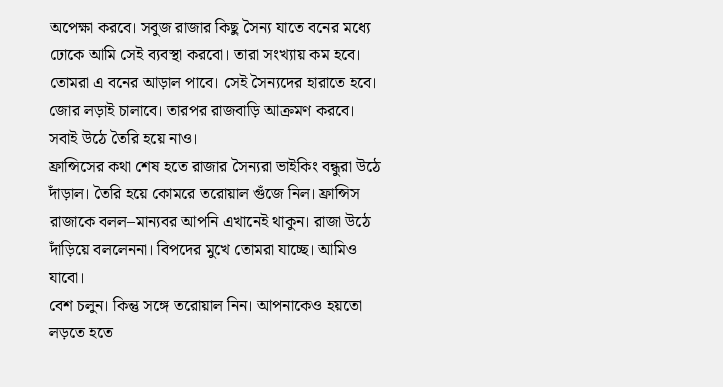অপেক্ষা করবে। সবুজ রাজার কিছু সৈন্য যাতে বনের মধ্যে ঢোকে আমি সেই ব্যবস্থা করবো। তারা সংখ্যায় কম হবে। তোমরা এ বনের আড়াল পাবে। সেই সৈন্যদের হারাতে হবে। জোর লড়াই চালাবে। তারপর রাজবাড়ি আক্রমণ করবে। সবাই উঠে তৈরি হয়ে নাও।
ফ্রান্সিসের কথা শেষ হতে রাজার সৈন্যরা ভাইকিং বন্ধুরা উঠে দাঁড়াল। তৈরি হয়ে কোমরে তরোয়াল গুঁজে নিল। ফ্রান্সিস রাজাকে বলল–মান্যবর আপনি এখানেই থাকুন। রাজা উঠে দাঁড়িয়ে বললেননা। বিপদের মুখে তোমরা যাচ্ছে। আমিও যাবো।
বেশ চলুন। কিন্তু সঙ্গে তরোয়াল নিন। আপনাকেও হয়তো লড়তে হতে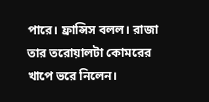পারে। ফ্রান্সিস বলল। রাজা তার তরোয়ালটা কোমরের খাপে ভরে নিলেন।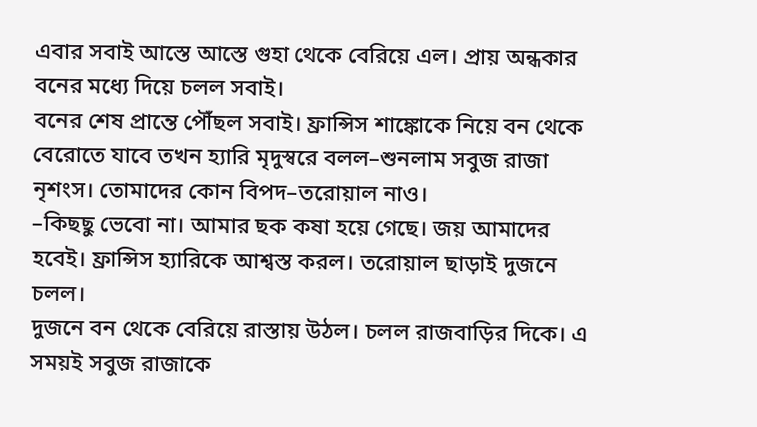এবার সবাই আস্তে আস্তে গুহা থেকে বেরিয়ে এল। প্রায় অন্ধকার বনের মধ্যে দিয়ে চলল সবাই।
বনের শেষ প্রান্তে পৌঁছল সবাই। ফ্রান্সিস শাঙ্কোকে নিয়ে বন থেকে বেরোতে যাবে তখন হ্যারি মৃদুস্বরে বলল–শুনলাম সবুজ রাজা নৃশংস। তোমাদের কোন বিপদ–তরোয়াল নাও।
–কিছছু ভেবো না। আমার ছক কষা হয়ে গেছে। জয় আমাদের হবেই। ফ্রান্সিস হ্যারিকে আশ্বস্ত করল। তরোয়াল ছাড়াই দুজনে চলল।
দুজনে বন থেকে বেরিয়ে রাস্তায় উঠল। চলল রাজবাড়ির দিকে। এ সময়ই সবুজ রাজাকে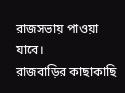রাজসভায় পাওয়া যাবে।
রাজবাড়ির কাছাকাছি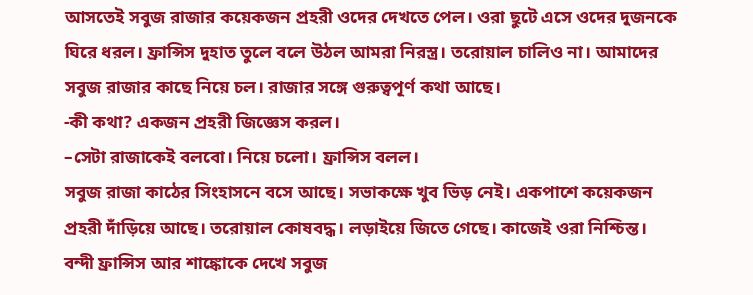আসতেই সবুজ রাজার কয়েকজন প্রহরী ওদের দেখতে পেল। ওরা ছুটে এসে ওদের দুজনকে ঘিরে ধরল। ফ্রান্সিস দুহাত তুলে বলে উঠল আমরা নিরস্ত্র। তরোয়াল চালিও না। আমাদের সবুজ রাজার কাছে নিয়ে চল। রাজার সঙ্গে গুরুত্বপূর্ণ কথা আছে।
-কী কথা? একজন প্রহরী জিজ্ঞেস করল।
–সেটা রাজাকেই বলবো। নিয়ে চলো। ফ্রান্সিস বলল।
সবুজ রাজা কাঠের সিংহাসনে বসে আছে। সভাকক্ষে খুব ভিড় নেই। একপাশে কয়েকজন প্রহরী দাঁড়িয়ে আছে। তরোয়াল কোষবদ্ধ। লড়াইয়ে জিতে গেছে। কাজেই ওরা নিশ্চিন্ত।
বন্দী ফ্রান্সিস আর শাঙ্কোকে দেখে সবুজ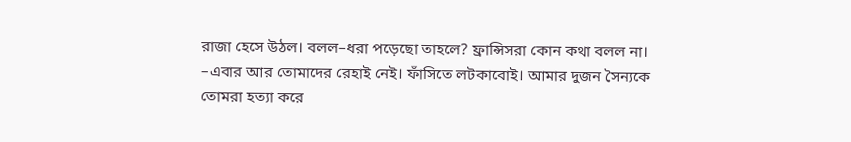রাজা হেসে উঠল। বলল–ধরা পড়েছো তাহলে? ফ্রান্সিসরা কোন কথা বলল না।
–এবার আর তোমাদের রেহাই নেই। ফাঁসিতে লটকাবোই। আমার দুজন সৈন্যকে তোমরা হত্যা করে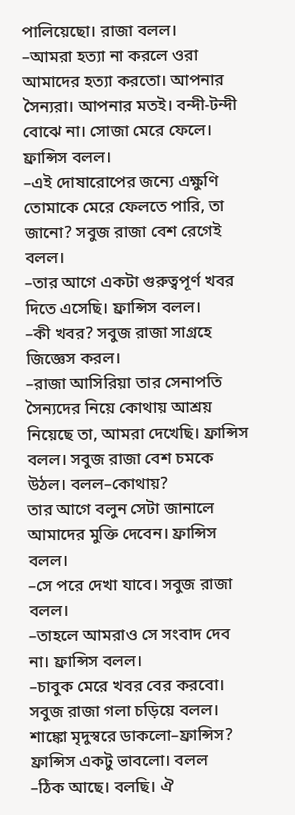পালিয়েছো। রাজা বলল।
–আমরা হত্যা না করলে ওরা আমাদের হত্যা করতো। আপনার সৈন্যরা। আপনার মতই। বন্দী-টন্দী বোঝে না। সোজা মেরে ফেলে। ফ্রান্সিস বলল।
–এই দোষারোপের জন্যে এক্ষুণি তোমাকে মেরে ফেলতে পারি, তা জানো? সবুজ রাজা বেশ রেগেই বলল।
–তার আগে একটা গুরুত্বপূর্ণ খবর দিতে এসেছি। ফ্রান্সিস বলল।
–কী খবর? সবুজ রাজা সাগ্রহে জিজ্ঞেস করল।
–রাজা আসিরিয়া তার সেনাপতি সৈন্যদের নিয়ে কোথায় আশ্রয় নিয়েছে তা, আমরা দেখেছি। ফ্রান্সিস বলল। সবুজ রাজা বেশ চমকে উঠল। বলল–কোথায়?
তার আগে বলুন সেটা জানালে আমাদের মুক্তি দেবেন। ফ্রান্সিস বলল।
–সে পরে দেখা যাবে। সবুজ রাজা বলল।
–তাহলে আমরাও সে সংবাদ দেব না। ফ্রান্সিস বলল।
–চাবুক মেরে খবর বের করবো। সবুজ রাজা গলা চড়িয়ে বলল।
শাঙ্কো মৃদুস্বরে ডাকলো–ফ্রান্সিস? ফ্রান্সিস একটু ভাবলো। বলল
–ঠিক আছে। বলছি। ঐ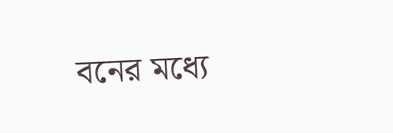বনের মধ্যে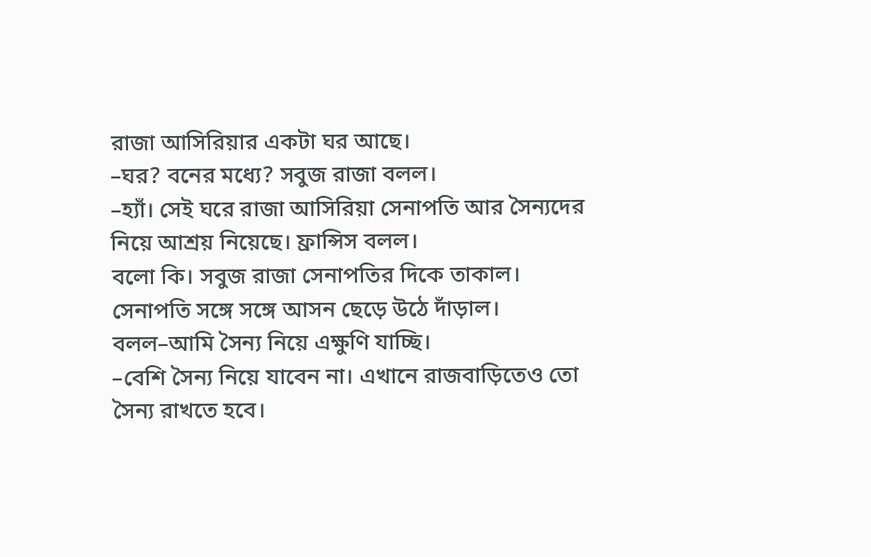রাজা আসিরিয়ার একটা ঘর আছে।
–ঘর? বনের মধ্যে? সবুজ রাজা বলল।
–হ্যাঁ। সেই ঘরে রাজা আসিরিয়া সেনাপতি আর সৈন্যদের নিয়ে আশ্রয় নিয়েছে। ফ্রান্সিস বলল।
বলো কি। সবুজ রাজা সেনাপতির দিকে তাকাল। সেনাপতি সঙ্গে সঙ্গে আসন ছেড়ে উঠে দাঁড়াল। বলল–আমি সৈন্য নিয়ে এক্ষুণি যাচ্ছি।
–বেশি সৈন্য নিয়ে যাবেন না। এখানে রাজবাড়িতেও তো সৈন্য রাখতে হবে।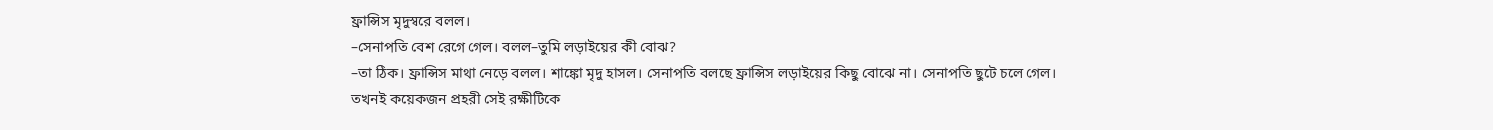ফ্রান্সিস মৃদুস্বরে বলল।
–সেনাপতি বেশ রেগে গেল। বলল–তুমি লড়াইয়ের কী বোঝ?
–তা ঠিক। ফ্রান্সিস মাথা নেড়ে বলল। শাঙ্কো মৃদু হাসল। সেনাপতি বলছে ফ্রান্সিস লড়াইয়ের কিছু বোঝে না। সেনাপতি ছুটে চলে গেল।
তখনই কয়েকজন প্রহরী সেই রক্ষীটিকে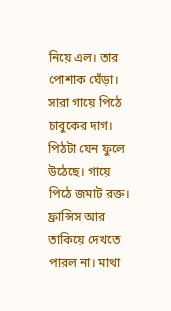নিয়ে এল। তার পোশাক ঘেঁড়া। সারা গায়ে পিঠে চাবুকের দাগ। পিঠটা যেন ফুলে উঠেছে। গায়ে পিঠে জমাট রক্ত। ফ্রান্সিস আর তাকিয়ে দেখতে পারল না। মাথা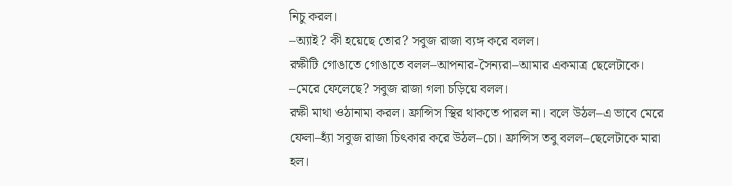নিচু করল।
–অ্যাই? কী হয়েছে তোর? সবুজ রাজা ব্যঙ্গ করে বলল।
রক্ষীটি গোঙাতে গোঙাতে বলল–আপনার-সৈন্যরা–আমার একমাত্র ছেলেটাকে।
–মেরে ফেলেছে? সবুজ রাজা গলা চড়িয়ে বলল।
রক্ষী মাথা ওঠানামা করল। ফ্রান্সিস স্থির থাকতে পারল না। বলে উঠল–এ ভাবে মেরে ফেলা–হ্যাঁ সবুজ রাজা চিৎকার করে উঠল–চো। ফ্রান্সিস তবু বলল–ছেলেটাকে মারা হল।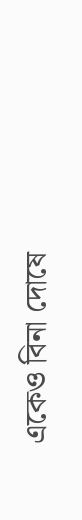একেও বিনা দোষে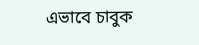এভাবে চাবুক